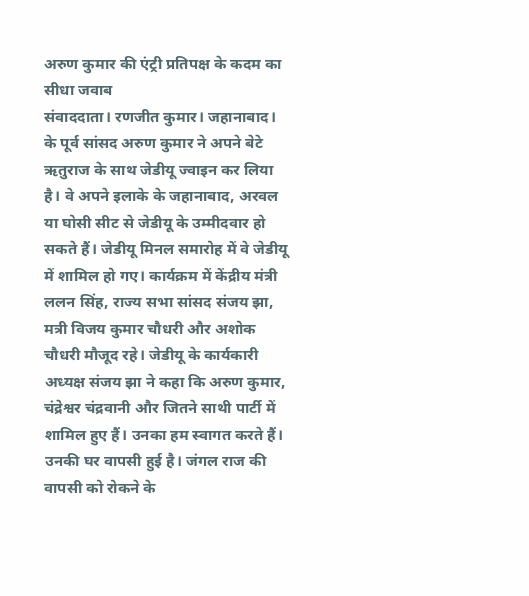अरुण कुमार की एंट्री प्रतिपक्ष के कदम का सीधा जवाब
संवाददाता। रणजीत कुमार। जहानाबाद। के पूर्व सांसद अरुण कुमार ने अपने बेटे ऋतुराज के साथ जेडीयू ज्वाइन कर लिया है। वे अपने इलाके के जहानाबाद, अरवल या घोसी सीट से जेडीयू के उम्मीदवार हो सकते हैं। जेडीयू मिनल समारोह में वे जेडीयू में शामिल हो गए। कार्यक्रम में केंद्रीय मंत्री ललन सिंह, राज्य सभा सांसद संजय झा, मत्री विजय कुमार चौधरी और अशोक चौधरी मौजूद रहे। जेडीयू के कार्यकारी अध्यक्ष संजय झा ने कहा कि अरुण कुमार, चंद्रेश्वर चंद्रवानी और जितने साथी पार्टी में शामिल हुए हैं। उनका हम स्वागत करते हैं। उनकी घर वापसी हुई है। जंगल राज की वापसी को रोकने के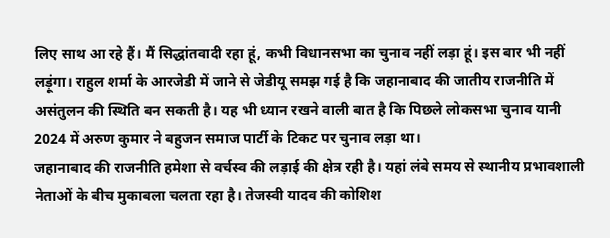लिए साथ आ रहे हैं। मैं सिद्धांतवादी रहा हूं, कभी विधानसभा का चुनाव नहीं लड़ा हूं। इस बार भी नहीं लड़ूंगा। राहुल शर्मा के आरजेडी में जाने से जेडीयू समझ गई है कि जहानाबाद की जातीय राजनीति में असंतुलन की स्थिति बन सकती है। यह भी ध्यान रखने वाली बात है कि पिछले लोकसभा चुनाव यानी 2024 में अरुण कुमार ने बहुजन समाज पार्टी के टिकट पर चुनाव लड़ा था।
जहानाबाद की राजनीति हमेशा से वर्चस्व की लड़ाई की क्षेत्र रही है। यहां लंबे समय से स्थानीय प्रभावशाली नेताओं के बीच मुकाबला चलता रहा है। तेजस्वी यादव की कोशिश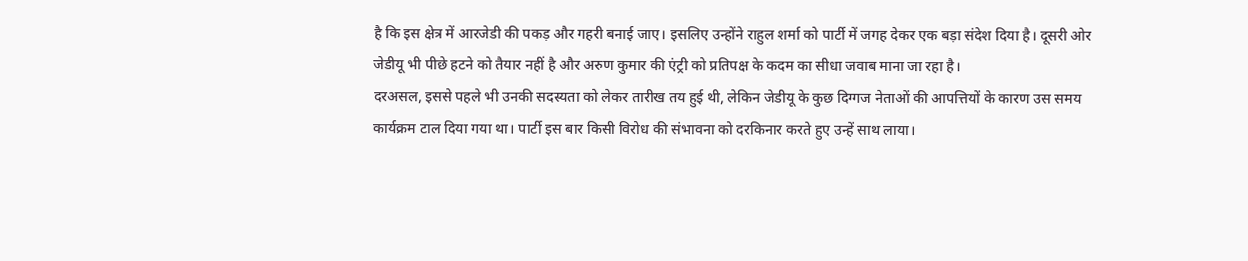है कि इस क्षेत्र में आरजेडी की पकड़ और गहरी बनाई जाए। इसलिए उन्होंने राहुल शर्मा को पार्टी में जगह देकर एक बड़ा संदेश दिया है। दूसरी ओर जेडीयू भी पीछे हटने को तैयार नहीं है और अरुण कुमार की एंट्री को प्रतिपक्ष के कदम का सीधा जवाब माना जा रहा है।
दरअसल, इससे पहले भी उनकी सदस्यता को लेकर तारीख तय हुई थी, लेकिन जेडीयू के कुछ दिग्गज नेताओं की आपत्तियों के कारण उस समय कार्यक्रम टाल दिया गया था। पार्टी इस बार किसी विरोध की संभावना को दरकिनार करते हुए उन्हें साथ लाया।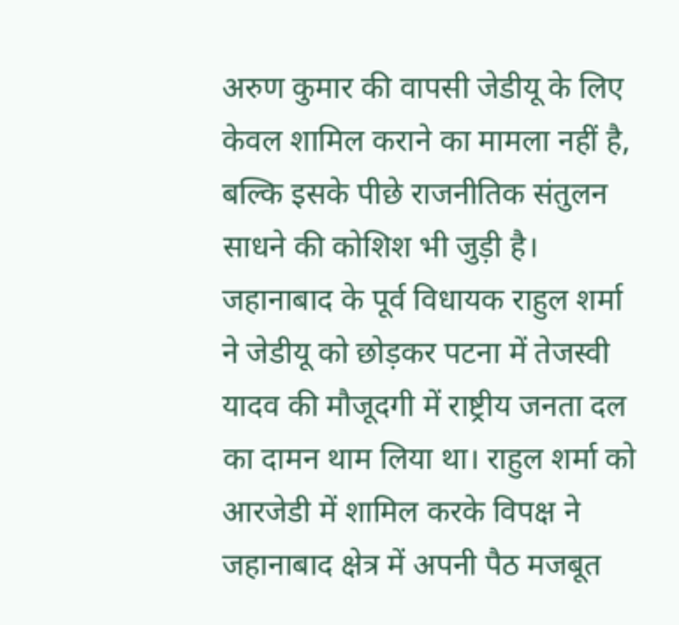अरुण कुमार की वापसी जेडीयू के लिए केवल शामिल कराने का मामला नहीं है, बल्कि इसके पीछे राजनीतिक संतुलन साधने की कोशिश भी जुड़ी है। जहानाबाद के पूर्व विधायक राहुल शर्मा ने जेडीयू को छोड़कर पटना में तेजस्वी यादव की मौजूदगी में राष्ट्रीय जनता दल का दामन थाम लिया था। राहुल शर्मा को आरजेडी में शामिल करके विपक्ष ने जहानाबाद क्षेत्र में अपनी पैठ मजबूत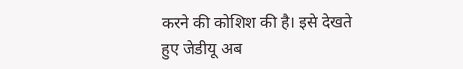करने की कोशिश की है। इसे देखते हुए जेडीयू अब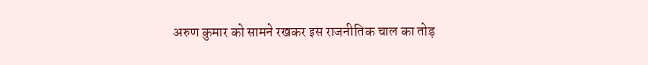अरुण कुमार को सामने रखकर इस राजनीतिक चाल का तोड़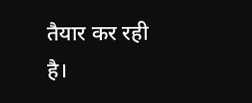तैयार कर रही है।